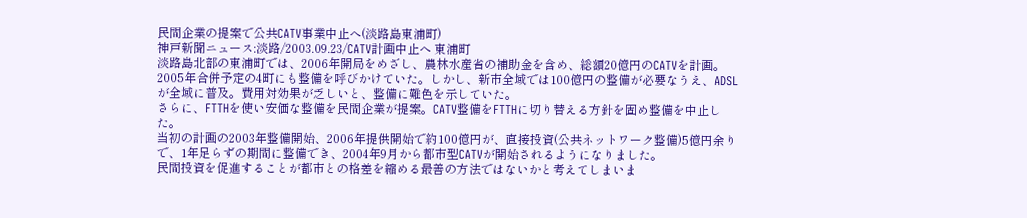民間企業の提案で公共CATV事業中止へ(淡路島東浦町)
神戸新聞ニュース:淡路/2003.09.23/CATV計画中止へ 東浦町
淡路島北部の東浦町では、2006年開局をめざし、農林水産省の補助金を含め、総額20億円のCATVを計画。2005年合併予定の4町にも整備を呼びかけていた。しかし、新市全域では100億円の整備が必要なうえ、ADSLが全域に普及。費用対効果が乏しいと、整備に難色を示していた。
さらに、FTTHを使い安価な整備を民間企業が提案。CATV整備をFTTHに切り替える方針を固め整備を中止した。
当初の計画の2003年整備開始、2006年提供開始で約100億円が、直接投資(公共ネットワーク整備)5億円余りで、1年足らずの期間に整備でき、2004年9月から都市型CATVが開始されるようになりました。
民間投資を促進することが都市との格差を縮める最善の方法ではないかと考えてしまいま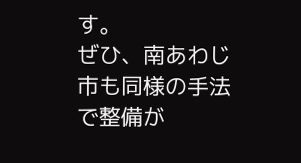す。
ぜひ、南あわじ市も同様の手法で整備が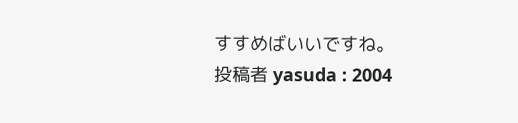すすめばいいですね。
投稿者 yasuda : 2004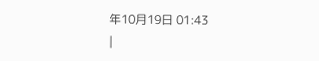年10月19日 01:43
|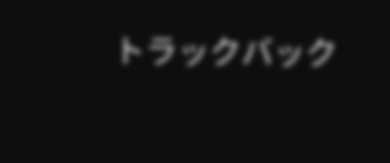トラックバック